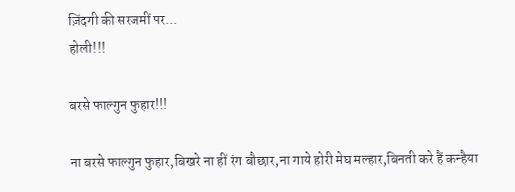ज़िंदगी की सरजमीं पर...
होली!!!

बरसे फाल्गुन फुहार!!!

ना बरसे फाल्गुन फुहार,बिखरे ना हीं रंग बौछार,ना गाये होरी मेघ मल्हार,बिनती करे हैं कन्हैया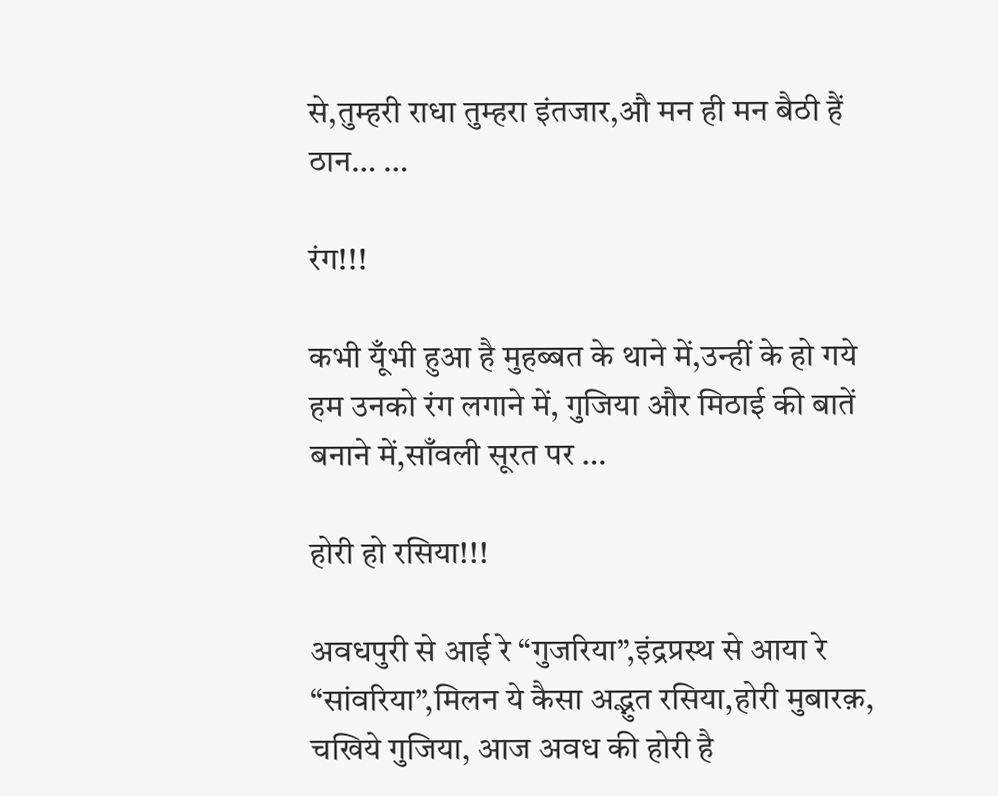से,तुम्हरी राधा तुम्हरा इंतजार,औ मन ही मन बैठी हैं ठान… …

रंग!!!

कभी यूँभी हुआ है मुहब्बत के थाने में,उन्हीं के हो गये हम उनको रंग लगाने में, गुजिया और मिठाई की बातें बनाने में,साँवली सूरत पर …

होरी हो रसिया!!!

अवधपुरी से आई रे “गुजरिया”,इंद्रप्रस्थ से आया रे “सांवरिया”,मिलन ये कैसा अद्भुत रसिया,होरी मुबारक़, चखिये गुजिया, आज अवध की होरी है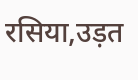रसिया,उड़त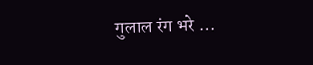गुलाल रंग भरे …